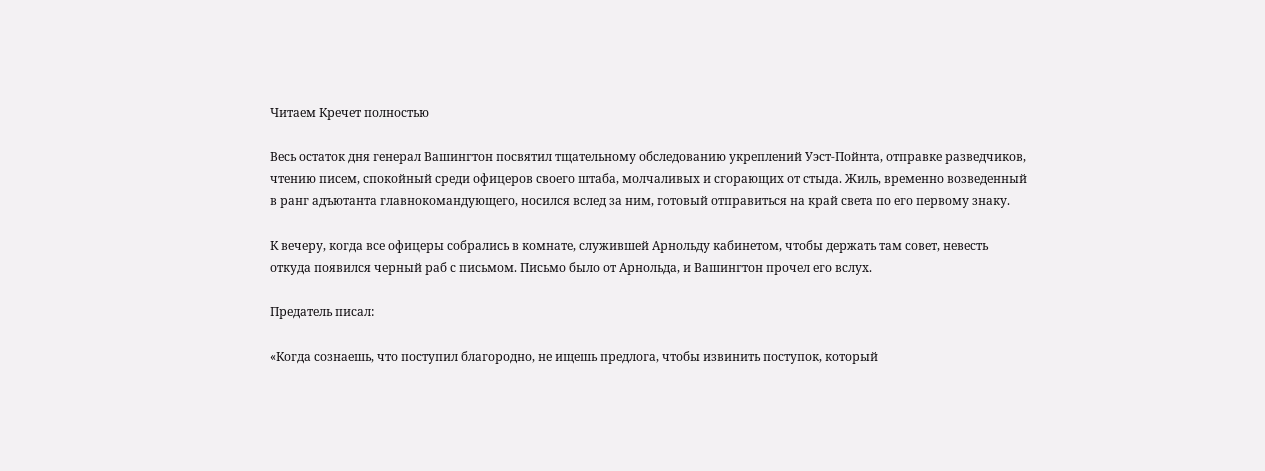Читаем Кречет полностью

Весь остаток дня генерал Вашингтон посвятил тщательному обследованию укреплений Уэст-Пойнта, отправке разведчиков, чтению писем, спокойный среди офицеров своего штаба, молчаливых и сгорающих от стыда. Жиль, временно возведенный в ранг адъютанта главнокомандующего, носился вслед за ним, готовый отправиться на край света по его первому знаку.

К вечеру, когда все офицеры собрались в комнате, служившей Арнольду кабинетом, чтобы держать там совет, невесть откуда появился черный раб с письмом. Письмо было от Арнольда, и Вашингтон прочел его вслух.

Предатель писал:

«Когда сознаешь, что поступил благородно, не ищешь предлога, чтобы извинить поступок, который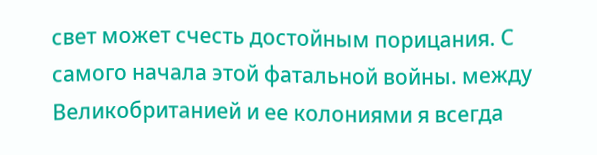свет может счесть достойным порицания. С самого начала этой фатальной войны. между Великобританией и ее колониями я всегда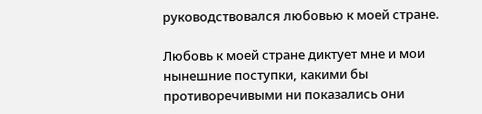руководствовался любовью к моей стране.

Любовь к моей стране диктует мне и мои нынешние поступки, какими бы противоречивыми ни показались они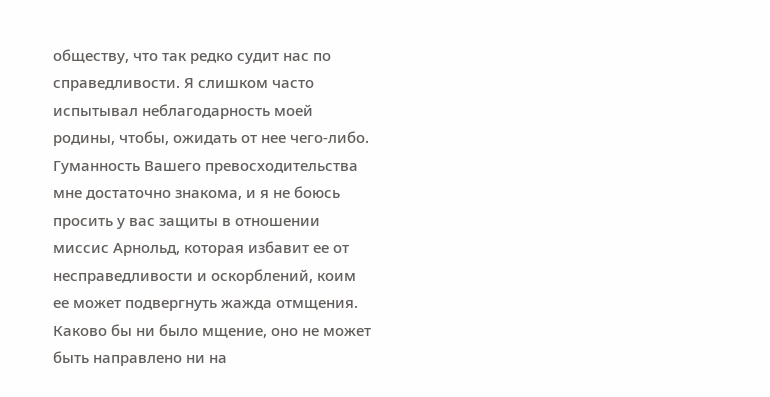обществу, что так редко судит нас по справедливости. Я слишком часто испытывал неблагодарность моей родины, чтобы, ожидать от нее чего-либо. Гуманность Вашего превосходительства мне достаточно знакома, и я не боюсь просить у вас защиты в отношении миссис Арнольд, которая избавит ее от несправедливости и оскорблений, коим ее может подвергнуть жажда отмщения. Каково бы ни было мщение, оно не может быть направлено ни на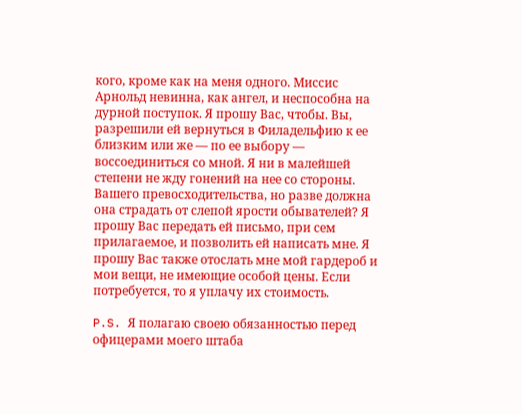кого, кроме как на меня одного. Миссис Арнольд невинна, как ангел, и неспособна на дурной поступок. Я прошу Вас, чтобы. Вы, разрешили ей вернуться в Филадельфию к ее близким или же — по ее выбору — воссоединиться со мной. Я ни в малейшей степени не жду гонений на нее со стороны. Вашего превосходительства, но разве должна она страдать от слепой ярости обывателей? Я прошу Вас передать ей письмо, при сем прилагаемое, и позволить ей написать мне. Я прошу Вас также отослать мне мой гардероб и мои вещи, не имеющие особой цены. Если потребуется, то я уплачу их стоимость.

P.S. Я полагаю своею обязанностью перед офицерами моего штаба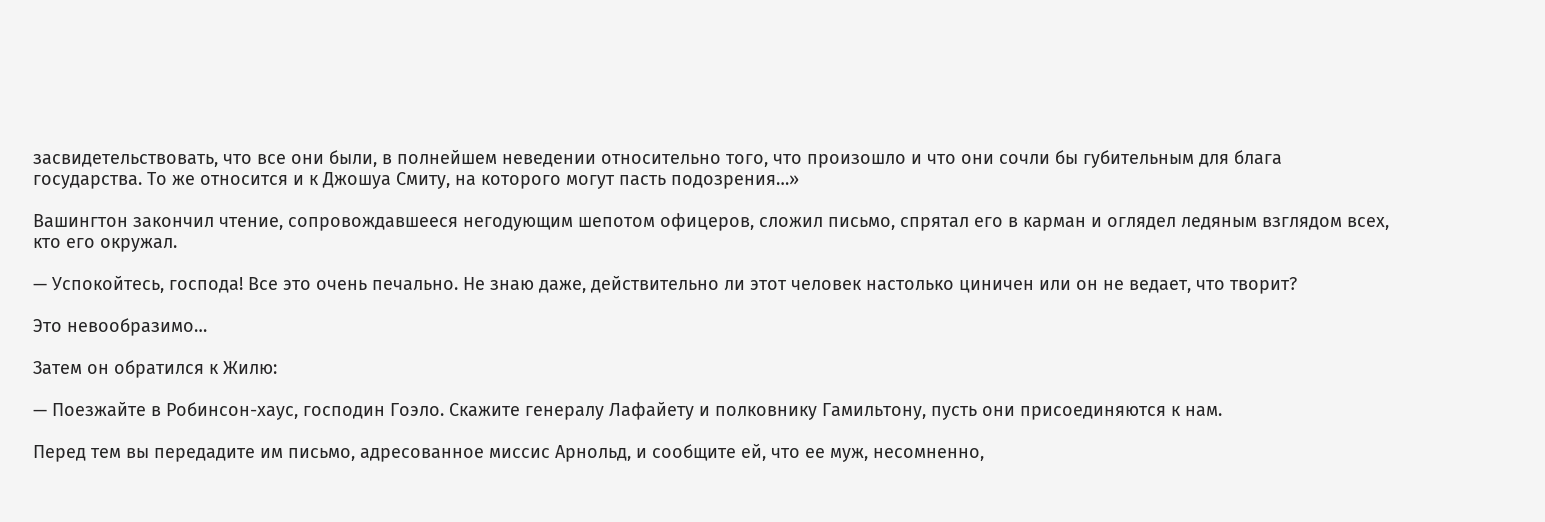засвидетельствовать, что все они были, в полнейшем неведении относительно того, что произошло и что они сочли бы губительным для блага государства. То же относится и к Джошуа Смиту, на которого могут пасть подозрения…»

Вашингтон закончил чтение, сопровождавшееся негодующим шепотом офицеров, сложил письмо, спрятал его в карман и оглядел ледяным взглядом всех, кто его окружал.

— Успокойтесь, господа! Все это очень печально. Не знаю даже, действительно ли этот человек настолько циничен или он не ведает, что творит?

Это невообразимо…

Затем он обратился к Жилю:

— Поезжайте в Робинсон-хаус, господин Гоэло. Скажите генералу Лафайету и полковнику Гамильтону, пусть они присоединяются к нам.

Перед тем вы передадите им письмо, адресованное миссис Арнольд, и сообщите ей, что ее муж, несомненно,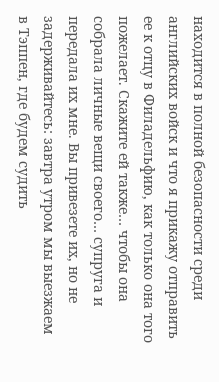находится в полной безопасности среди английских войск и что я прикажу отправить ее к отцу в Филадельфию, как только она того пожелает. Скажите ей также… чтобы она собрала личные вещи своего… супруга и передала их мне. Вы привезете их, но не задерживайтесь: завтра утром мы выезжаем в Тэппен, где будем судить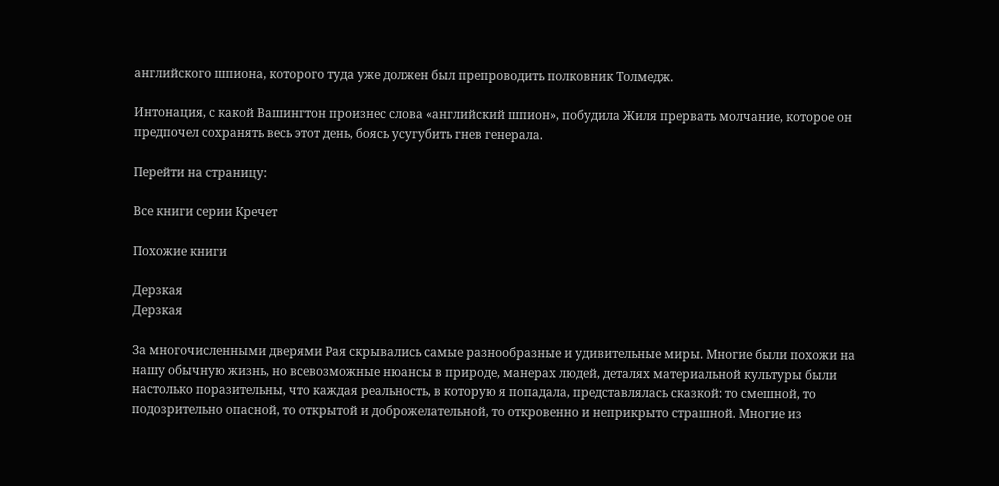английского шпиона, которого туда уже должен был препроводить полковник Толмедж.

Интонация, с какой Вашингтон произнес слова «английский шпион», побудила Жиля прервать молчание, которое он предпочел сохранять весь этот день, боясь усугубить гнев генерала.

Перейти на страницу:

Все книги серии Кречет

Похожие книги

Дерзкая
Дерзкая

За многочисленными дверями Рая скрывались самые разнообразные и удивительные миры. Многие были похожи на нашу обычную жизнь, но всевозможные нюансы в природе, манерах людей, деталях материальной культуры были настолько поразительны, что каждая реальность, в которую я попадала, представлялась сказкой: то смешной, то подозрительно опасной, то открытой и доброжелательной, то откровенно и неприкрыто страшной. Многие из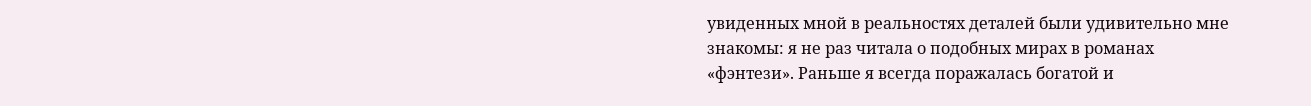увиденных мной в реальностях деталей были удивительно мне знакомы: я не раз читала о подобных мирах в романах «фэнтези». Раньше я всегда поражалась богатой и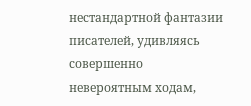нестандартной фантазии писателей, удивляясь совершенно невероятным ходам,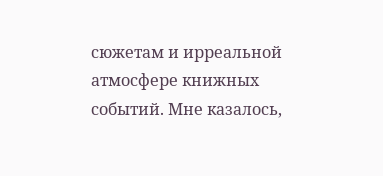сюжетам и ирреальной атмосфере книжных событий. Мне казалось,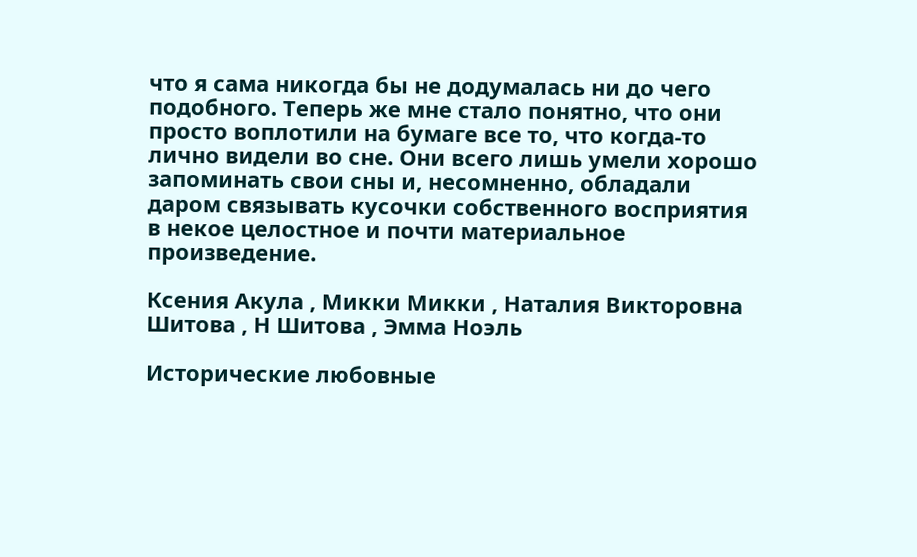что я сама никогда бы не додумалась ни до чего подобного. Теперь же мне стало понятно, что они просто воплотили на бумаге все то, что когда-то лично видели во сне. Они всего лишь умели хорошо запоминать свои сны и, несомненно, обладали даром связывать кусочки собственного восприятия в некое целостное и почти материальное произведение.

Ксения Акула , Микки Микки , Наталия Викторовна Шитова , Н Шитова , Эмма Ноэль

Исторические любовные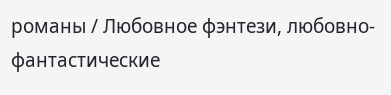романы / Любовное фэнтези, любовно-фантастические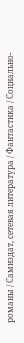романы / Самиздат, сетевая литература / Фантастика / Социально-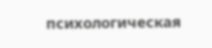психологическая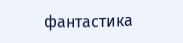фантастика